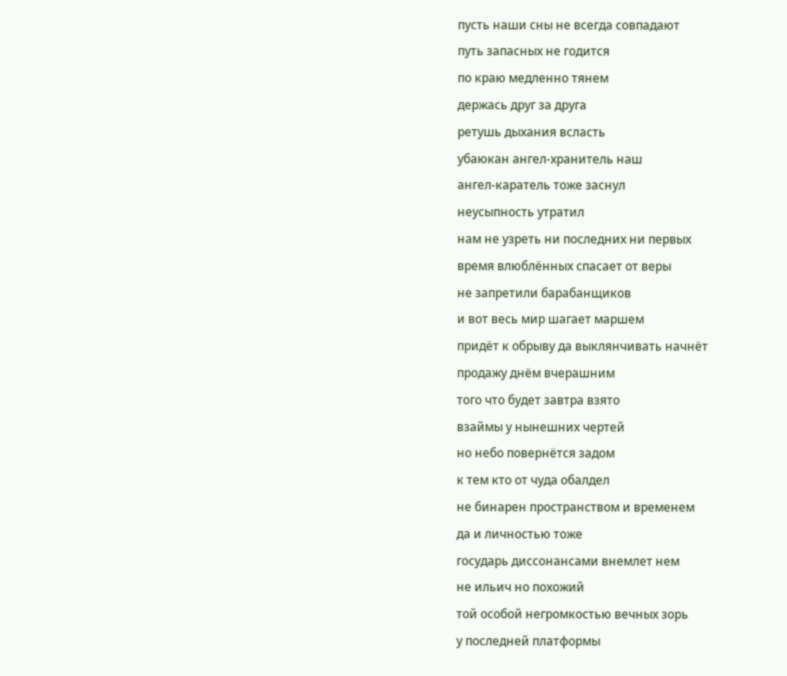пусть наши сны не всегда совпадают
путь запасных не годится
по краю медленно тянем
держась друг за друга
ретушь дыхания всласть
убаюкан ангел-хранитель наш
ангел-каратель тоже заснул
неусыпность утратил
нам не узреть ни последних ни первых
время влюблённых спасает от веры
не запретили барабанщиков
и вот весь мир шагает маршем
придёт к обрыву да выклянчивать начнёт
продажу днём вчерашним
того что будет завтра взято
взаймы у нынешних чертей
но небо повернётся задом
к тем кто от чуда обалдел
не бинарен пространством и временем
да и личностью тоже
государь диссонансами внемлет нем
не ильич но похожий
той особой негромкостью вечных зорь
у последней платформы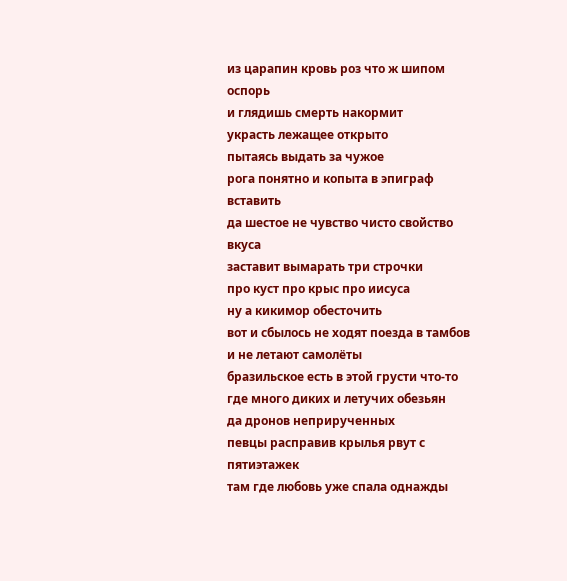из царапин кровь роз что ж шипом оспорь
и глядишь смерть накормит
украсть лежащее открыто
пытаясь выдать за чужое
рога понятно и копыта в эпиграф вставить
да шестое не чувство чисто свойство вкуса
заставит вымарать три строчки
про куст про крыс про иисуса
ну а кикимор обесточить
вот и сбылось не ходят поезда в тамбов
и не летают самолёты
бразильское есть в этой грусти что-то
где много диких и летучих обезьян
да дронов неприрученных
певцы расправив крылья рвут с пятиэтажек
там где любовь уже спала однажды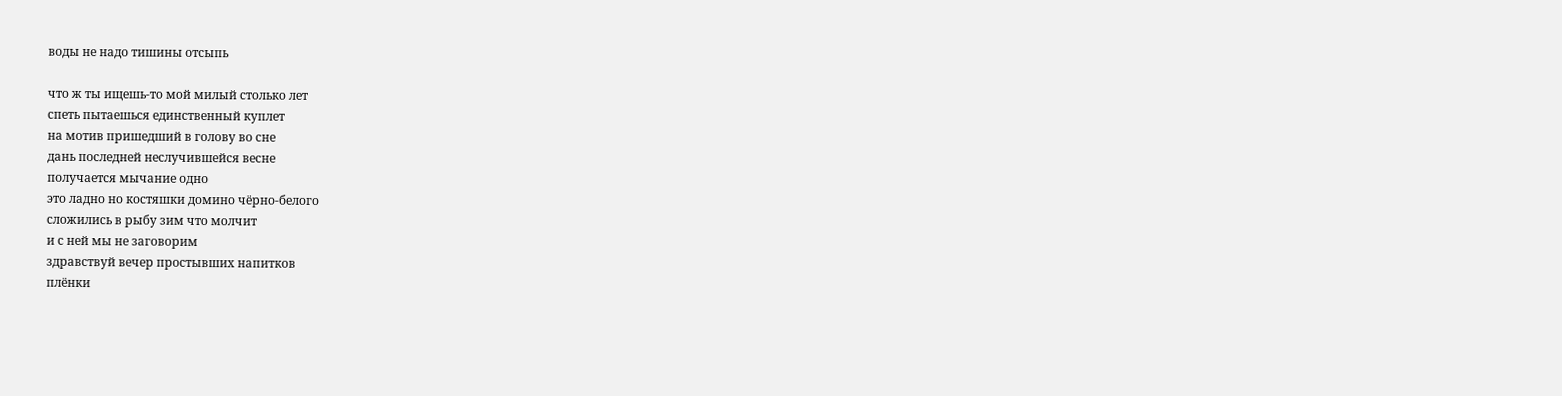воды не надо тишины отсыпь

что ж ты ищешь-то мой милый столько лет
спеть пытаешься единственный куплет
на мотив пришедший в голову во сне
дань последней неслучившейся весне
получается мычание одно
это ладно но костяшки домино чёрно-белого
сложились в рыбу зим что молчит
и с ней мы не заговорим
здравствуй вечер простывших напитков
плёнки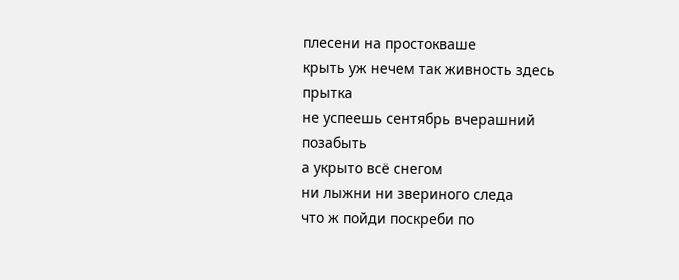плесени на простокваше
крыть уж нечем так живность здесь прытка
не успеешь сентябрь вчерашний позабыть
а укрыто всё снегом
ни лыжни ни звериного следа
что ж пойди поскреби по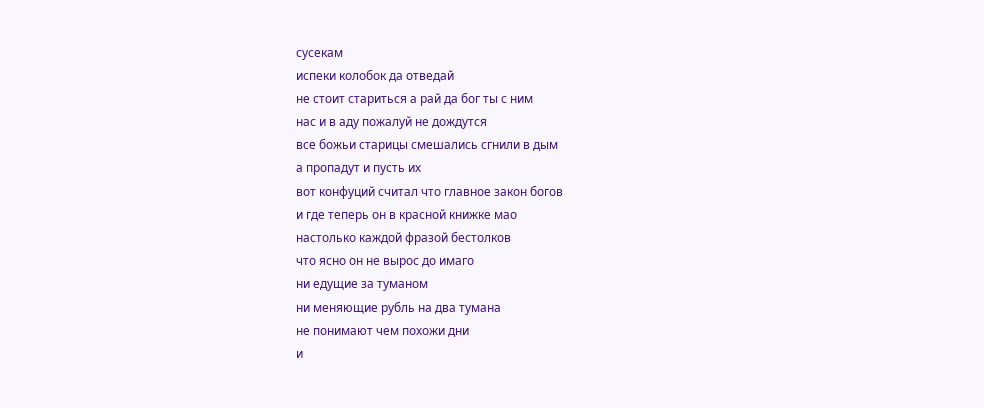сусекам
испеки колобок да отведай
не стоит стариться а рай да бог ты с ним
нас и в аду пожалуй не дождутся
все божьи старицы смешались сгнили в дым
а пропадут и пусть их
вот конфуций считал что главное закон богов
и где теперь он в красной книжке мао
настолько каждой фразой бестолков
что ясно он не вырос до имаго
ни едущие за туманом
ни меняющие рубль на два тумана
не понимают чем похожи дни
и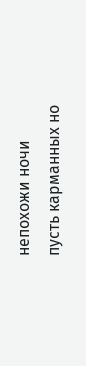непохожи ночи
пусть карманных но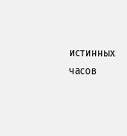истинных часов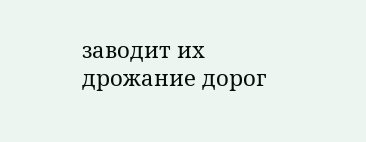заводит их дрожание дорог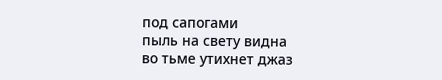под сапогами
пыль на свету видна
во тьме утихнет джаз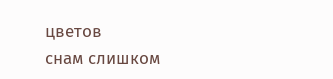цветов
снам слишком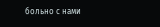больно с нами